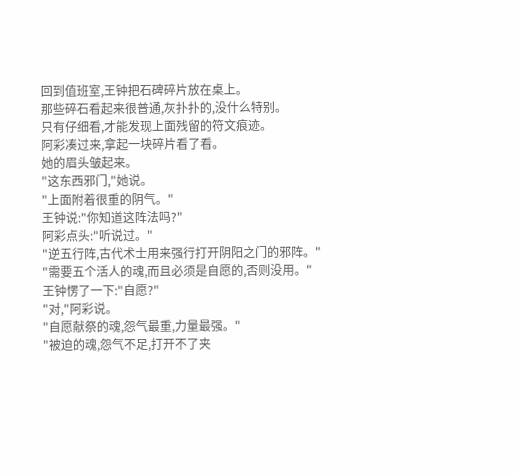回到值班室,王钟把石碑碎片放在桌上。
那些碎石看起来很普通,灰扑扑的,没什么特别。
只有仔细看,才能发现上面残留的符文痕迹。
阿彩凑过来,拿起一块碎片看了看。
她的眉头皱起来。
"这东西邪门,"她说。
"上面附着很重的阴气。"
王钟说:"你知道这阵法吗?"
阿彩点头:"听说过。"
"逆五行阵,古代术士用来强行打开阴阳之门的邪阵。"
"需要五个活人的魂,而且必须是自愿的,否则没用。"
王钟愣了一下:"自愿?"
"对,"阿彩说。
"自愿献祭的魂,怨气最重,力量最强。"
"被迫的魂,怨气不足,打开不了夹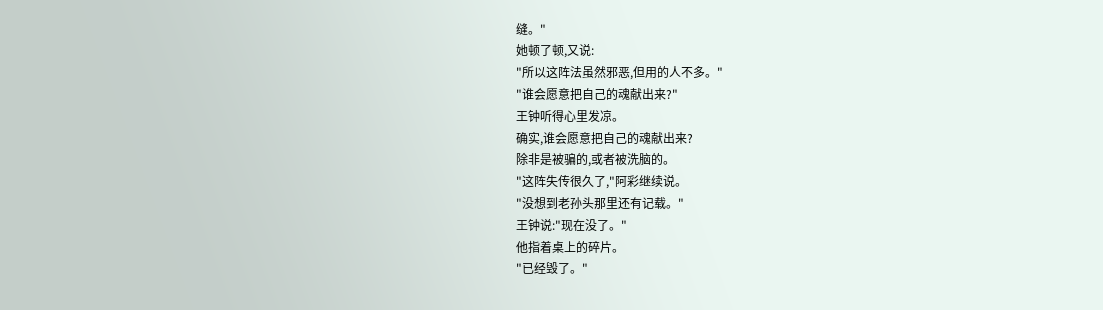缝。"
她顿了顿,又说:
"所以这阵法虽然邪恶,但用的人不多。"
"谁会愿意把自己的魂献出来?"
王钟听得心里发凉。
确实,谁会愿意把自己的魂献出来?
除非是被骗的,或者被洗脑的。
"这阵失传很久了,"阿彩继续说。
"没想到老孙头那里还有记载。"
王钟说:"现在没了。"
他指着桌上的碎片。
"已经毁了。"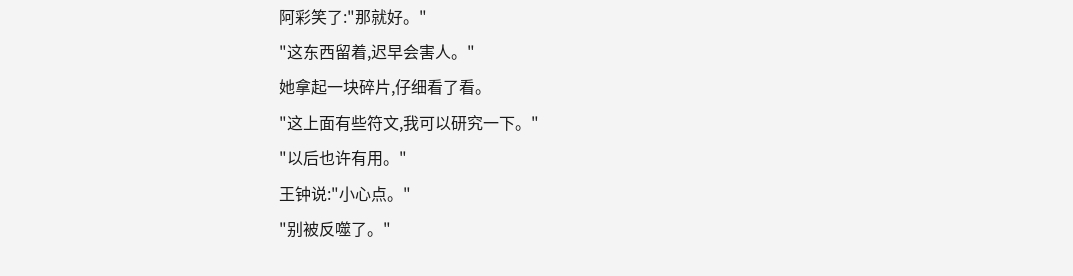阿彩笑了:"那就好。"
"这东西留着,迟早会害人。"
她拿起一块碎片,仔细看了看。
"这上面有些符文,我可以研究一下。"
"以后也许有用。"
王钟说:"小心点。"
"别被反噬了。"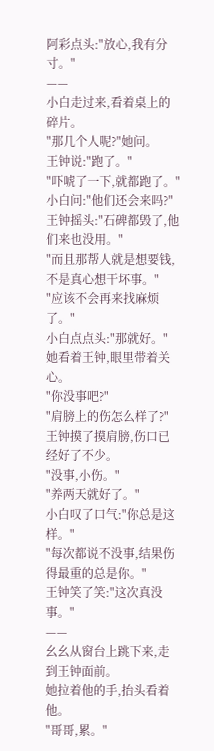阿彩点头:"放心,我有分寸。"
——
小白走过来,看着桌上的碎片。
"那几个人呢?"她问。
王钟说:"跑了。"
"吓唬了一下,就都跑了。"
小白问:"他们还会来吗?"
王钟摇头:"石碑都毁了,他们来也没用。"
"而且那帮人就是想要钱,不是真心想干坏事。"
"应该不会再来找麻烦了。"
小白点点头:"那就好。"
她看着王钟,眼里带着关心。
"你没事吧?"
"肩膀上的伤怎么样了?"
王钟摸了摸肩膀,伤口已经好了不少。
"没事,小伤。"
"养两天就好了。"
小白叹了口气:"你总是这样。"
"每次都说不没事,结果伤得最重的总是你。"
王钟笑了笑:"这次真没事。"
——
幺幺从窗台上跳下来,走到王钟面前。
她拉着他的手,抬头看着他。
"哥哥,累。"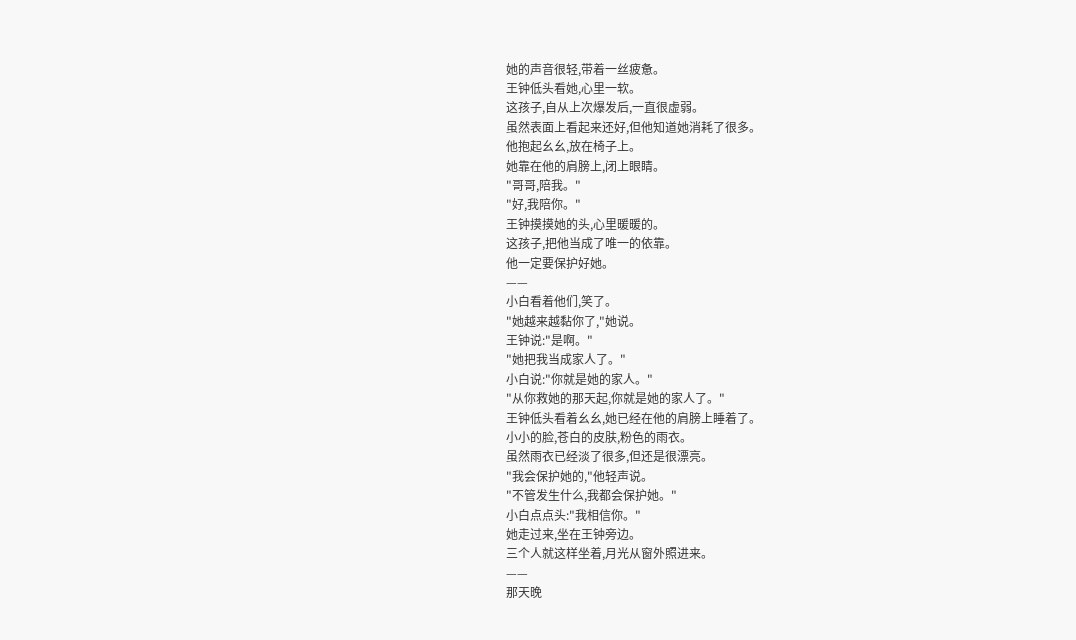她的声音很轻,带着一丝疲惫。
王钟低头看她,心里一软。
这孩子,自从上次爆发后,一直很虚弱。
虽然表面上看起来还好,但他知道她消耗了很多。
他抱起幺幺,放在椅子上。
她靠在他的肩膀上,闭上眼睛。
"哥哥,陪我。"
"好,我陪你。"
王钟摸摸她的头,心里暖暖的。
这孩子,把他当成了唯一的依靠。
他一定要保护好她。
——
小白看着他们,笑了。
"她越来越黏你了,"她说。
王钟说:"是啊。"
"她把我当成家人了。"
小白说:"你就是她的家人。"
"从你救她的那天起,你就是她的家人了。"
王钟低头看着幺幺,她已经在他的肩膀上睡着了。
小小的脸,苍白的皮肤,粉色的雨衣。
虽然雨衣已经淡了很多,但还是很漂亮。
"我会保护她的,"他轻声说。
"不管发生什么,我都会保护她。"
小白点点头:"我相信你。"
她走过来,坐在王钟旁边。
三个人就这样坐着,月光从窗外照进来。
——
那天晚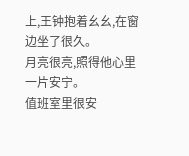上,王钟抱着幺幺,在窗边坐了很久。
月亮很亮,照得他心里一片安宁。
值班室里很安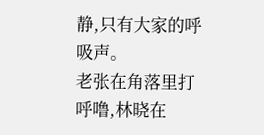静,只有大家的呼吸声。
老张在角落里打呼噜,林晓在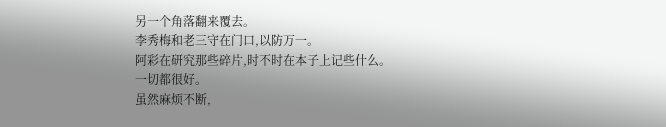另一个角落翻来覆去。
李秀梅和老三守在门口,以防万一。
阿彩在研究那些碎片,时不时在本子上记些什么。
一切都很好。
虽然麻烦不断,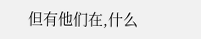但有他们在,什么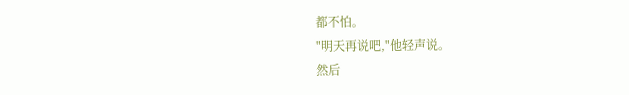都不怕。
"明天再说吧,"他轻声说。
然后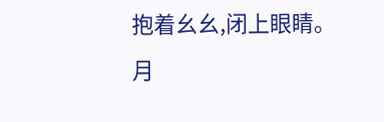抱着幺幺,闭上眼睛。
月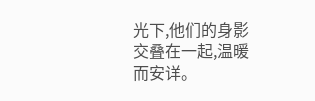光下,他们的身影交叠在一起,温暖而安详。